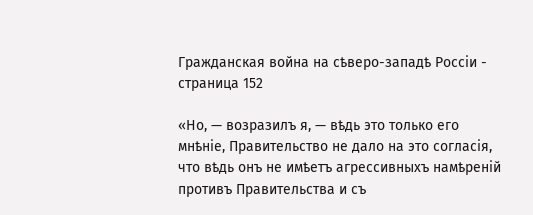Гражданская война на сѣверо-западѣ Россіи - страница 152

«Но, — возразилъ я, — вѣдь это только его мнѣніе, Правительство не дало на это согласія, что вѣдь онъ не имѣетъ агрессивныхъ намѣреній противъ Правительства и съ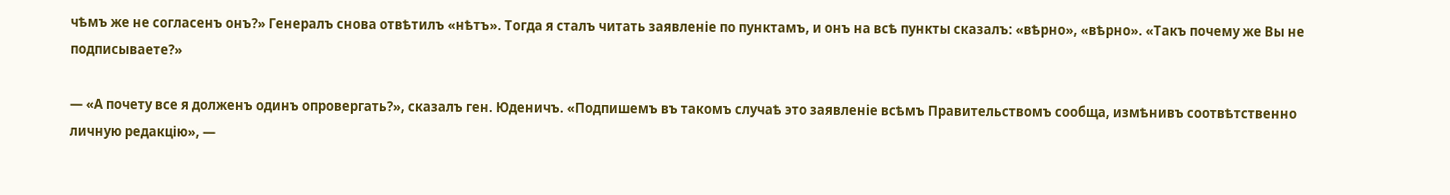чѣмъ же не согласенъ онъ?» Генералъ снова отвѣтилъ «нѣтъ». Тогда я сталъ читать заявленіе по пунктамъ, и онъ на всѣ пункты сказалъ: «вѣрно», «вѣрно». «Такъ почему же Вы не подписываете?»

— «А почету все я долженъ одинъ опровергать?», сказалъ ген. Юденичъ. «Подпишемъ въ такомъ случаѣ это заявленіе всѣмъ Правительствомъ сообща, измѣнивъ соотвѣтственно личную редакцію», —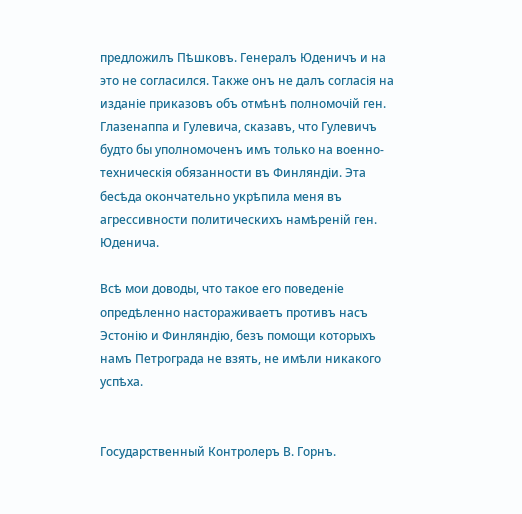предложилъ Пѣшковъ. Генералъ Юденичъ и на это не согласился. Также онъ не далъ согласія на изданіе приказовъ объ отмѣнѣ полномочій ген. Глазенаппа и Гулевича, сказавъ, что Гулевичъ будто бы уполномоченъ имъ только на военно-техническія обязанности въ Финляндіи. Эта бесѣда окончательно укрѣпила меня въ агрессивности политическихъ намѣреній ген. Юденича.

Всѣ мои доводы, что такое его поведеніе опредѣленно настораживаетъ противъ насъ Эстонію и Финляндію, безъ помощи которыхъ намъ Петрограда не взять, не имѣли никакого успѣха.


Государственный Контролеръ В. Горнъ.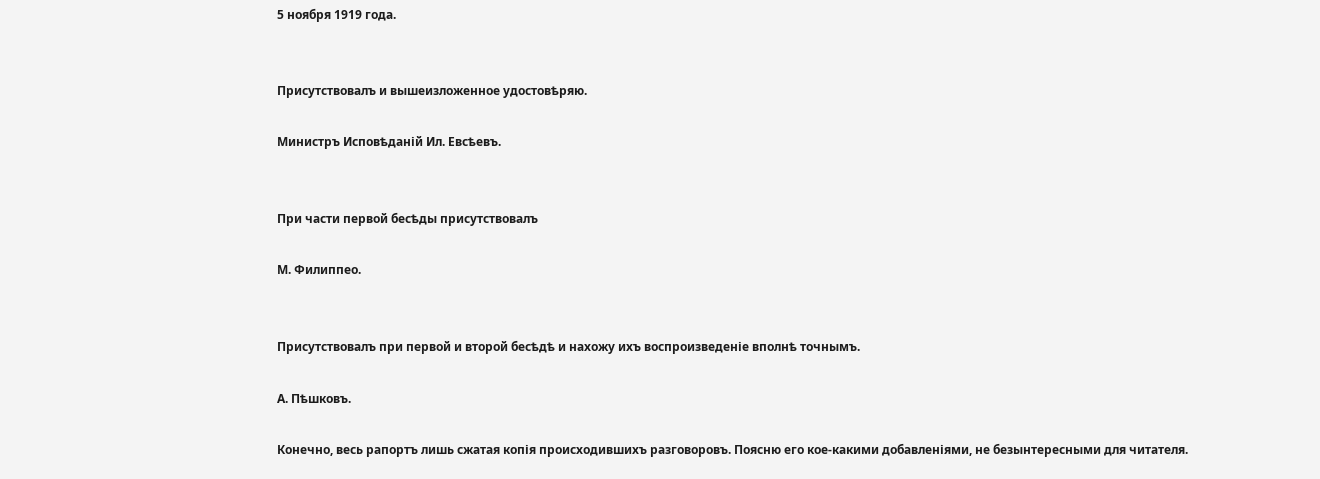5 ноября 1919 года.


Присутствовалъ и вышеизложенное удостовѣряю.

Министръ Исповѣданій Ил. Евсѣевъ.


При части первой бесѣды присутствовалъ

М. Филиппео.


Присутствовалъ при первой и второй бесѣдѣ и нахожу ихъ воспроизведеніе вполнѣ точнымъ.

А. Пѣшковъ.

Конечно, весь рапортъ лишь сжатая копія происходившихъ разговоровъ. Поясню его кое-какими добавленіями, не безынтересными для читателя.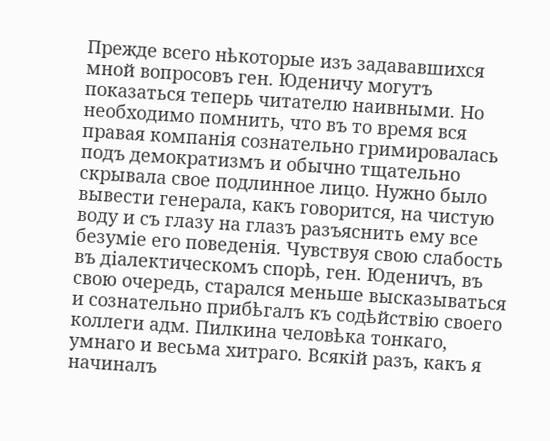Прежде всего нѣкоторые изъ задававшихся мной вопросовъ ген. Юденичу могутъ показаться теперь читателю наивными. Но необходимо помнить, что въ то время вся правая компанія сознательно гримировалась подъ демократизмъ и обычно тщательно скрывала свое подлинное лицо. Нужно было вывести генерала, какъ говорится, на чистую воду и съ глазу на глазъ разъяснить ему все безуміе его поведенія. Чувствуя свою слабость въ діалектическомъ спорѣ, ген. Юденичъ, въ свою очередь, старался меньше высказываться и сознательно прибѣгалъ къ содѣйствію своего коллеги адм. Пилкина человѣка тонкаго, умнаго и весьма хитраго. Всякій разъ, какъ я начиналъ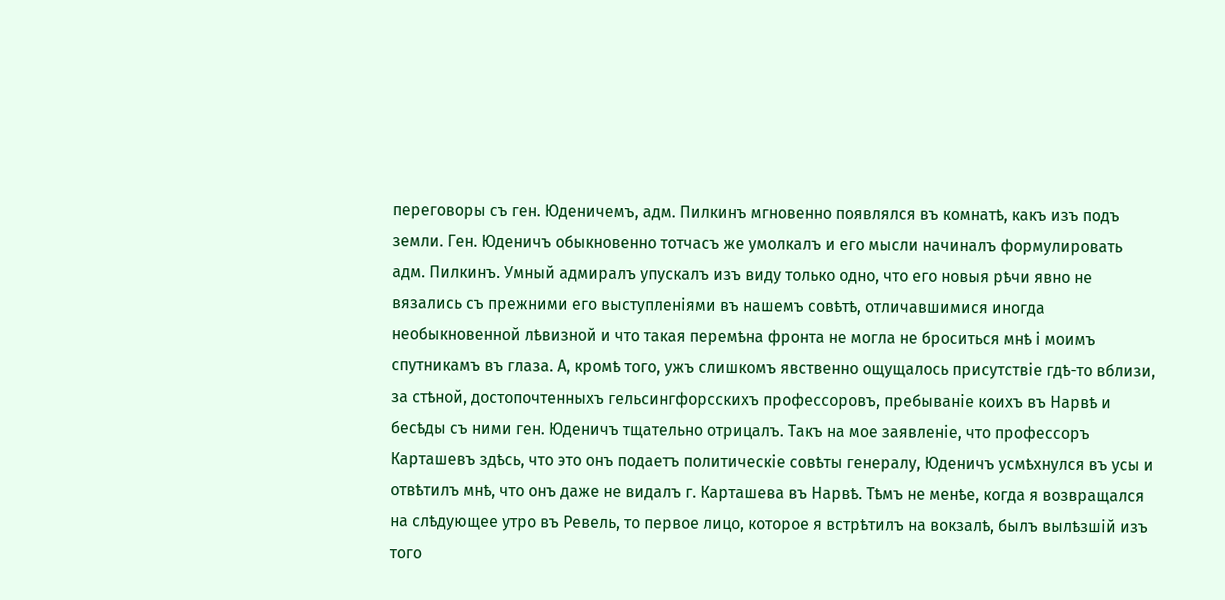переговоры съ ген. Юденичемъ, адм. Пилкинъ мгновенно появлялся въ комнатѣ, какъ изъ подъ земли. Ген. Юденичъ обыкновенно тотчасъ же умолкалъ и его мысли начиналъ формулировать адм. Пилкинъ. Умный адмиралъ упускалъ изъ виду только одно, что его новыя рѣчи явно не вязались съ прежними его выступленіями въ нашемъ совѣтѣ, отличавшимися иногда необыкновенной лѣвизной и что такая перемѣна фронта не могла не броситься мнѣ і моимъ спутникамъ въ глаза. А, кромѣ того, ужъ слишкомъ явственно ощущалось присутствіе гдѣ-то вблизи, за стѣной, достопочтенныхъ гельсингфорсскихъ профессоровъ, пребываніе коихъ въ Нарвѣ и бесѣды съ ними ген. Юденичъ тщательно отрицалъ. Такъ на мое заявленіе, что профессоръ Карташевъ здѣсь, что это онъ подаетъ политическіе совѣты генералу, Юденичъ усмѣхнулся въ усы и отвѣтилъ мнѣ, что онъ даже не видалъ г. Карташева въ Нарвѣ. Тѣмъ не менѣе, когда я возвращался на слѣдующее утро въ Ревель, то первое лицо, которое я встрѣтилъ на вокзалѣ, былъ вылѣзшій изъ того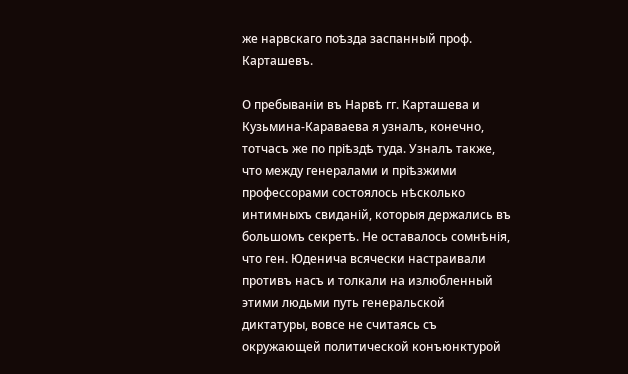же нарвскаго поѣзда заспанный проф. Карташевъ.

О пребываніи въ Нарвѣ гг. Карташева и Кузьмина-Караваева я узналъ, конечно, тотчасъ же по пріѣздѣ туда. Узналъ также, что между генералами и пріѣзжими профессорами состоялось нѣсколько интимныхъ свиданій, которыя держались въ большомъ секретѣ. Не оставалось сомнѣнія, что ген. Юденича всячески настраивали противъ насъ и толкали на излюбленный этими людьми путь генеральской диктатуры, вовсе не считаясь съ окружающей политической конъюнктурой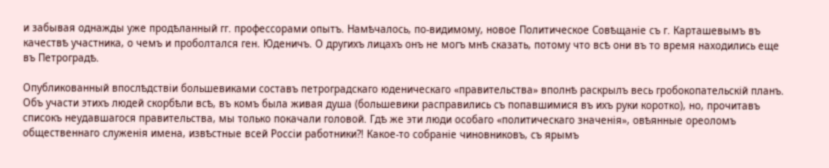и забывая однажды уже продѣланный гг. профессорами опытъ. Намѣчалось, по-видимому, новое Политическое Совѣщаніе съ г. Карташевымъ въ качествѣ участника, о чемъ и проболтался ген. Юденичъ. О другихъ лицахъ онъ не могъ мнѣ сказать, потому что всѣ они въ то время находились еще въ Петроградѣ.

Опубликованный впослѣдствіи большевиками составъ петроградскаго юденическаго «правительства» вполнѣ раскрылъ весь гробокопательскій планъ. Объ участи этихъ людей скорбѣли всѣ, въ комъ была живая душа (большевики расправились съ попавшимися въ ихъ руки коротко), но, прочитавъ списокъ неудавшагося правительства, мы только покачали головой. Гдѣ же эти люди особаго «политическаго значенія», овѣянные ореоломъ общественнаго служенія имена, извѣстные всей Россіи работники?! Какое-то собраніе чиновниковъ, съ ярымъ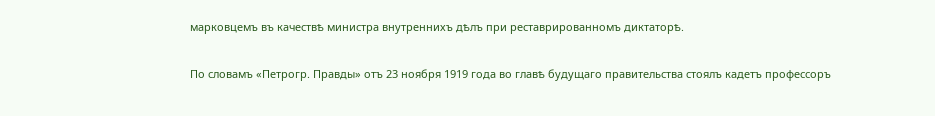марковцемъ въ качествѣ министра внутреннихъ дѣлъ при реставрированномъ диктаторѣ.

По словамъ «Петрогр. Правды» отъ 23 ноября 1919 года во главѣ будущаго правительства стоялъ кадетъ профессоръ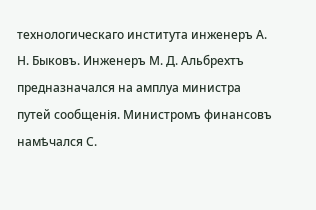технологическаго института инженеръ А. Н. Быковъ. Инженеръ М. Д. Альбрехтъ предназначался на амплуа министра путей сообщенія. Министромъ финансовъ намѣчался С.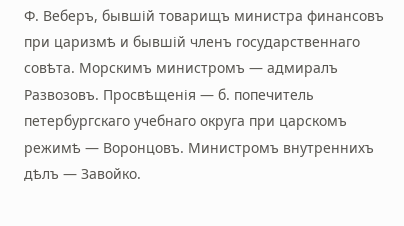Ф. Веберъ, бывшій товарищъ министра финансовъ при царизмѣ и бывшій членъ государственнаго совѣта. Морскимъ министромъ — адмиралъ Развозовъ. Просвѣщенія — б. попечитель петербургскаго учебнаго округа при царскомъ режимѣ — Воронцовъ. Министромъ внутреннихъ дѣлъ — Завойко.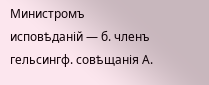Министромъ исповѣданій — б. членъ гельсингф. совѣщанія А.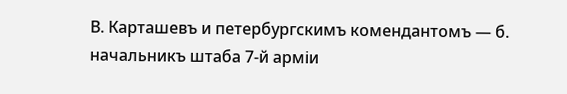В. Карташевъ и петербургскимъ комендантомъ — б. начальникъ штаба 7-й арміи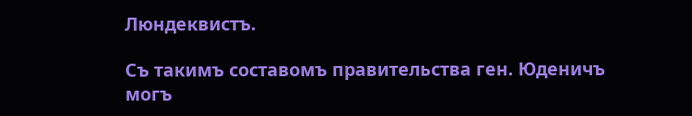Люндеквистъ.

Съ такимъ составомъ правительства ген. Юденичъ могъ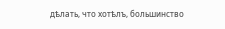дѣлать, что хотѣлъ, большинство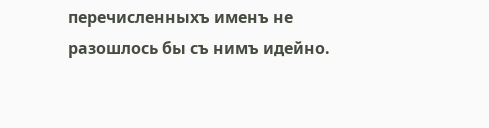перечисленныхъ именъ не разошлось бы съ нимъ идейно.